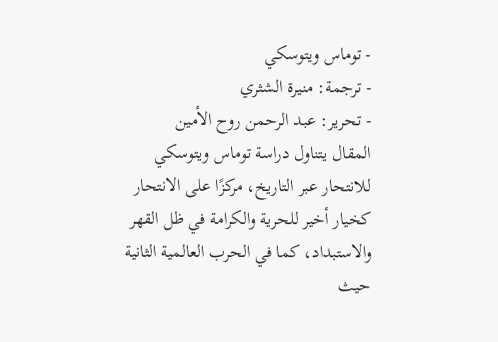- توماس ويتوسكي
- ترجمة: منيرة الشثري
- تحرير: عبد الرحمن روح الأمين
المقال يتناول دراسة توماس ويتوسكي للانتحار عبر التاريخ، مركزًا على الانتحار كخيار أخير للحرية والكرامة في ظل القهر والاستبداد، كما في الحرب العالمية الثانية حيث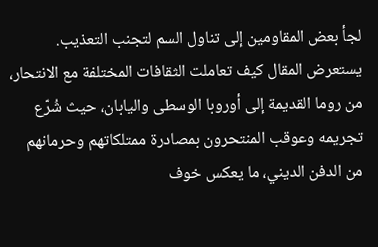لجأ بعض المقاومين إلى تناول السم لتجنب التعذيب. يستعرض المقال كيف تعاملت الثقافات المختلفة مع الانتحار، من روما القديمة إلى أوروبا الوسطى واليابان، حيث شُرّع تجريمه وعوقب المنتحرون بمصادرة ممتلكاتهم وحرمانهم من الدفن الديني، ما يعكس خوف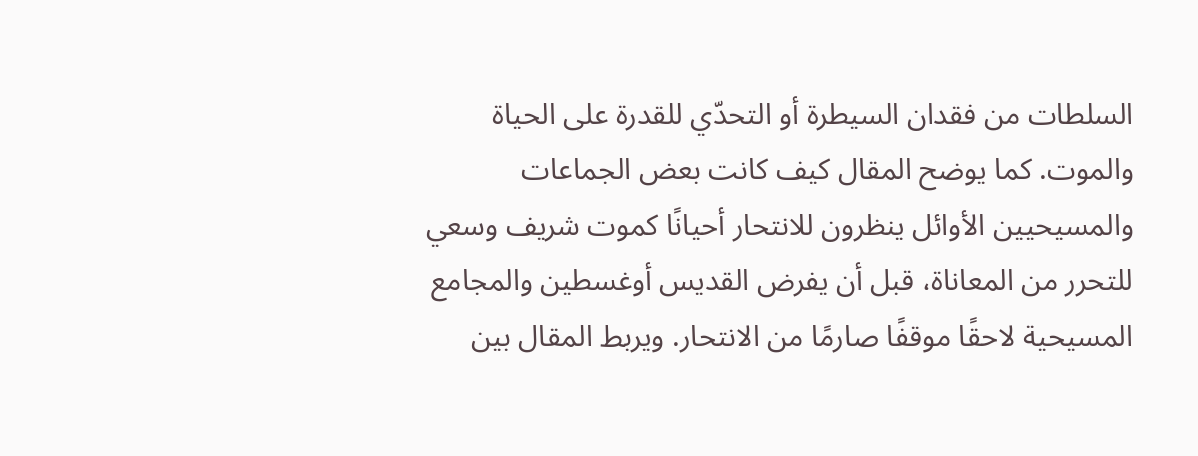السلطات من فقدان السيطرة أو التحدّي للقدرة على الحياة والموت. كما يوضح المقال كيف كانت بعض الجماعات والمسيحيين الأوائل ينظرون للانتحار أحيانًا كموت شريف وسعي للتحرر من المعاناة، قبل أن يفرض القديس أوغسطين والمجامع المسيحية لاحقًا موقفًا صارمًا من الانتحار. ويربط المقال بين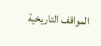المواقف التاريخية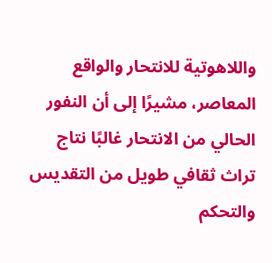واللاهوتية للانتحار والواقع المعاصر، مشيرًا إلى أن النفور الحالي من الانتحار غالبًا نتاج تراث ثقافي طويل من التقديس والتحكم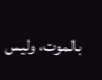بالموت، وليس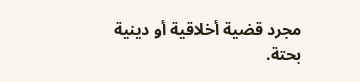مجرد قضية أخلاقية أو دينية بحتة.